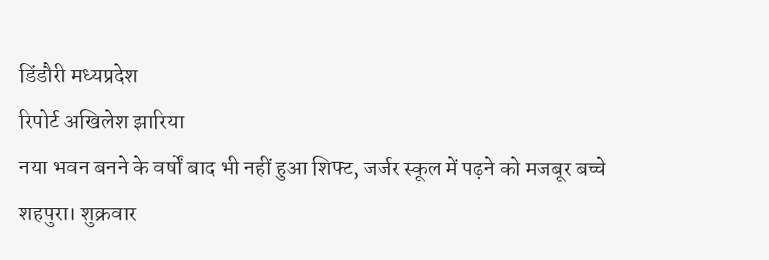डिंडौरी मध्यप्रदेश
रिपोर्ट अखिलेश झारिया
नया भवन बनने के वर्षों बाद भी नहीं हुआ शिफ्ट, जर्जर स्कूल में पढ़ने को मजबूर बच्चे
शहपुरा। शुक्रवार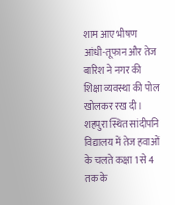शाम आए भीषण आंधी-तूफान और तेज बारिश ने नगर की शिक्षा व्यवस्था की पोल खोलकर रख दी। शहपुरा स्थित सांदीपनि विद्यालय में तेज हवाओं के चलते कक्षा 1 से 4 तक के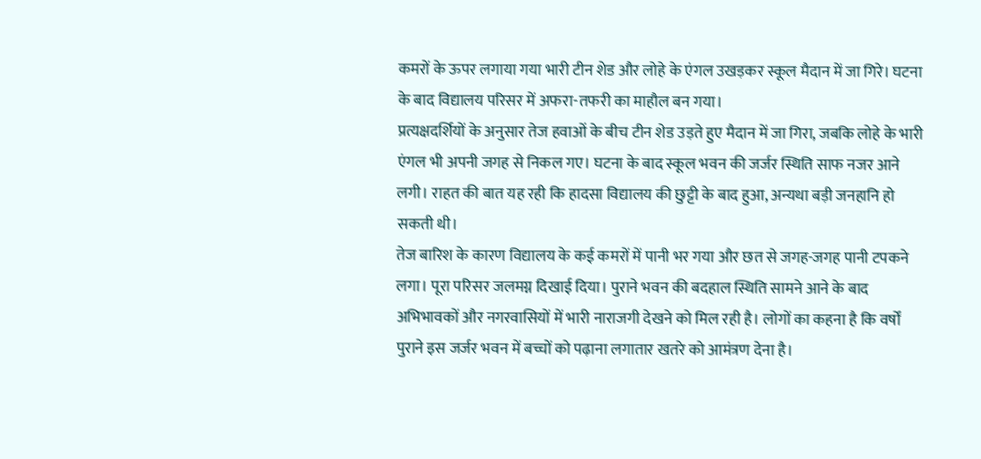कमरों के ऊपर लगाया गया भारी टीन शेड और लोहे के एंगल उखड़कर स्कूल मैदान में जा गिरे। घटना के बाद विद्यालय परिसर में अफरा-तफरी का माहौल बन गया।
प्रत्यक्षदर्शियों के अनुसार तेज हवाओं के बीच टीन शेड उड़ते हुए मैदान में जा गिरा, जबकि लोहे के भारी एंगल भी अपनी जगह से निकल गए। घटना के बाद स्कूल भवन की जर्जर स्थिति साफ नजर आने लगी। राहत की बात यह रही कि हादसा विद्यालय की छुट्टी के बाद हुआ, अन्यथा बड़ी जनहानि हो सकती थी।
तेज बारिश के कारण विद्यालय के कई कमरों में पानी भर गया और छत से जगह-जगह पानी टपकने लगा। पूरा परिसर जलमग्न दिखाई दिया। पुराने भवन की बदहाल स्थिति सामने आने के बाद अभिभावकों और नगरवासियों में भारी नाराजगी देखने को मिल रही है। लोगों का कहना है कि वर्षों पुराने इस जर्जर भवन में बच्चों को पढ़ाना लगातार खतरे को आमंत्रण देना है।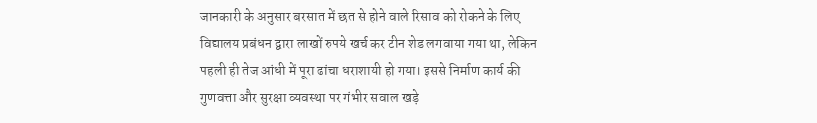जानकारी के अनुसार बरसात में छत से होने वाले रिसाव को रोकने के लिए विद्यालय प्रबंधन द्वारा लाखों रुपये खर्च कर टीन शेड लगवाया गया था, लेकिन पहली ही तेज आंधी में पूरा ढांचा धराशायी हो गया। इससे निर्माण कार्य की गुणवत्ता और सुरक्षा व्यवस्था पर गंभीर सवाल खड़े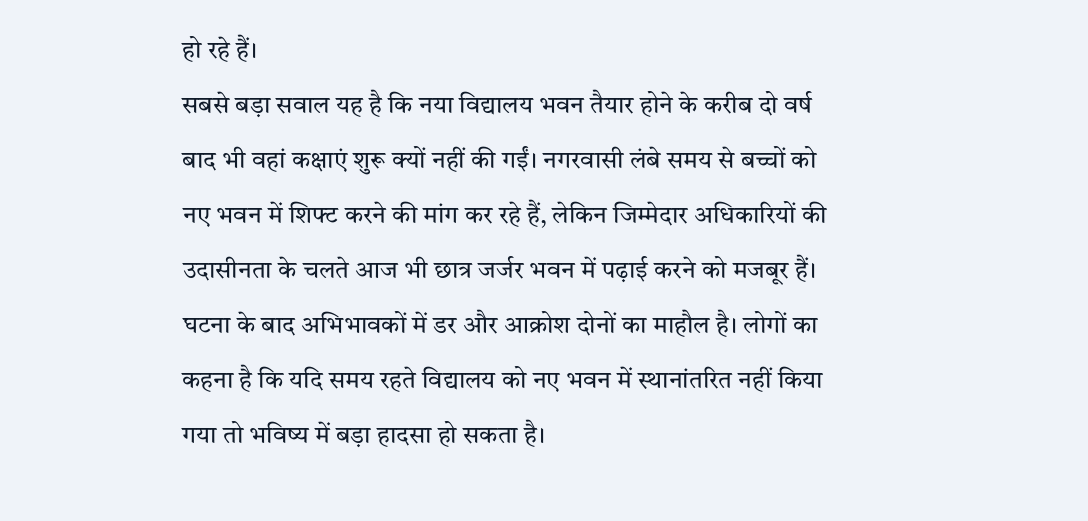हो रहे हैं।
सबसे बड़ा सवाल यह है कि नया विद्यालय भवन तैयार होने के करीब दो वर्ष बाद भी वहां कक्षाएं शुरू क्यों नहीं की गईं। नगरवासी लंबे समय से बच्चों को नए भवन में शिफ्ट करने की मांग कर रहे हैं, लेकिन जिम्मेदार अधिकारियों की उदासीनता के चलते आज भी छात्र जर्जर भवन में पढ़ाई करने को मजबूर हैं।
घटना के बाद अभिभावकों में डर और आक्रोश दोनों का माहौल है। लोगों का कहना है कि यदि समय रहते विद्यालय को नए भवन में स्थानांतरित नहीं किया गया तो भविष्य में बड़ा हादसा हो सकता है।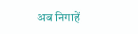अब निगाहें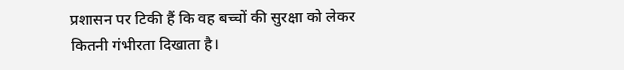प्रशासन पर टिकी हैं कि वह बच्चों की सुरक्षा को लेकर कितनी गंभीरता दिखाता है।